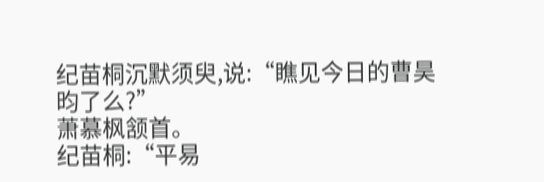纪苗桐沉默须臾,说:“瞧见今日的曹昊昀了么?”
萧慕枫颔首。
纪苗桐:“平易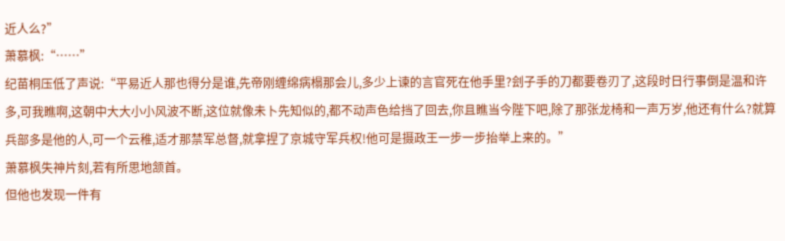近人么?”
萧慕枫:“……”
纪苗桐压低了声说:“平易近人那也得分是谁,先帝刚缠绵病榻那会儿,多少上谏的言官死在他手里?刽子手的刀都要卷刃了,这段时日行事倒是温和许多,可我瞧啊,这朝中大大小小风波不断,这位就像未卜先知似的,都不动声色给挡了回去,你且瞧当今陛下吧,除了那张龙椅和一声万岁,他还有什么?就算兵部多是他的人,可一个云稚,适才那禁军总督,就拿捏了京城守军兵权!他可是摄政王一步一步抬举上来的。”
萧慕枫失神片刻,若有所思地颔首。
但他也发现一件有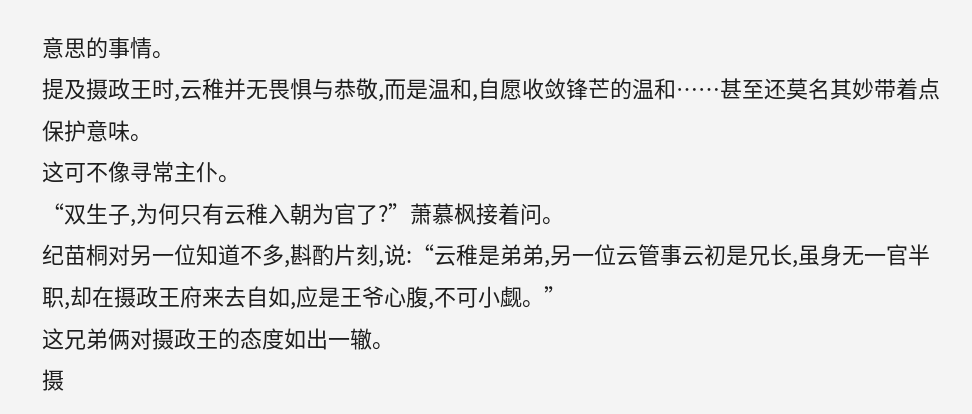意思的事情。
提及摄政王时,云稚并无畏惧与恭敬,而是温和,自愿收敛锋芒的温和……甚至还莫名其妙带着点保护意味。
这可不像寻常主仆。
“双生子,为何只有云稚入朝为官了?”萧慕枫接着问。
纪苗桐对另一位知道不多,斟酌片刻,说:“云稚是弟弟,另一位云管事云初是兄长,虽身无一官半职,却在摄政王府来去自如,应是王爷心腹,不可小觑。”
这兄弟俩对摄政王的态度如出一辙。
摄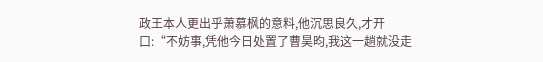政王本人更出乎萧慕枫的意料,他沉思良久,才开口:“不妨事,凭他今日处置了曹昊昀,我这一趟就没走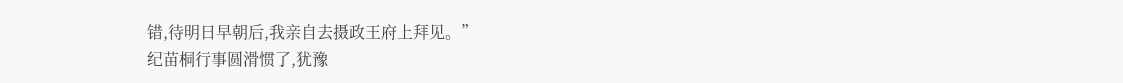错,待明日早朝后,我亲自去摄政王府上拜见。”
纪苗桐行事圆滑惯了,犹豫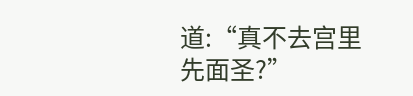道:“真不去宫里先面圣?”